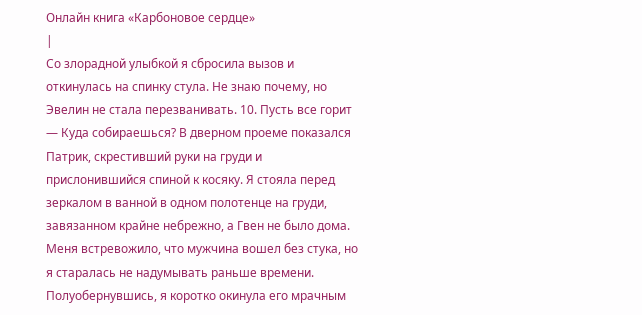Онлайн книга «Карбоновое сердце»
|
Со злорадной улыбкой я сбросила вызов и откинулась на спинку стула. Не знаю почему, но Эвелин не стала перезванивать. 10. Пусть все горит — Куда собираешься? В дверном проеме показался Патрик, скрестивший руки на груди и прислонившийся спиной к косяку. Я стояла перед зеркалом в ванной в одном полотенце на груди, завязанном крайне небрежно, а Гвен не было дома. Меня встревожило, что мужчина вошел без стука, но я старалась не надумывать раньше времени. Полуобернувшись, я коротко окинула его мрачным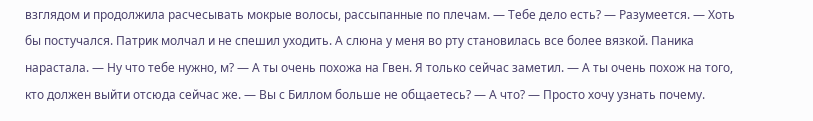взглядом и продолжила расчесывать мокрые волосы, рассыпанные по плечам. — Тебе дело есть? — Разумеется. — Хоть бы постучался. Патрик молчал и не спешил уходить. А слюна у меня во рту становилась все более вязкой. Паника нарастала. — Ну что тебе нужно, м? — А ты очень похожа на Гвен. Я только сейчас заметил. — А ты очень похож на того, кто должен выйти отсюда сейчас же. — Вы с Биллом больше не общаетесь? — А что? — Просто хочу узнать почему.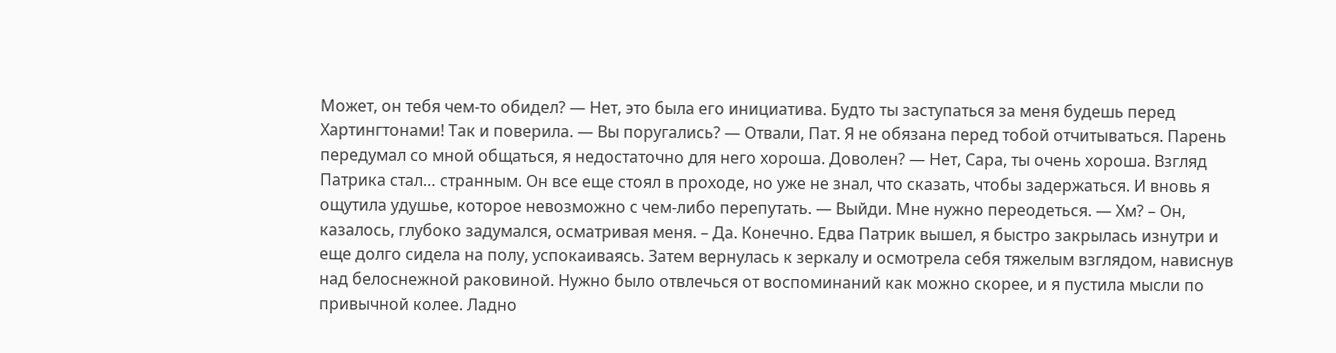Может, он тебя чем-то обидел? — Нет, это была его инициатива. Будто ты заступаться за меня будешь перед Хартингтонами! Так и поверила. — Вы поругались? — Отвали, Пат. Я не обязана перед тобой отчитываться. Парень передумал со мной общаться, я недостаточно для него хороша. Доволен? — Нет, Сара, ты очень хороша. Взгляд Патрика стал… странным. Он все еще стоял в проходе, но уже не знал, что сказать, чтобы задержаться. И вновь я ощутила удушье, которое невозможно с чем-либо перепутать. — Выйди. Мне нужно переодеться. — Хм? – Он, казалось, глубоко задумался, осматривая меня. – Да. Конечно. Едва Патрик вышел, я быстро закрылась изнутри и еще долго сидела на полу, успокаиваясь. Затем вернулась к зеркалу и осмотрела себя тяжелым взглядом, нависнув над белоснежной раковиной. Нужно было отвлечься от воспоминаний как можно скорее, и я пустила мысли по привычной колее. Ладно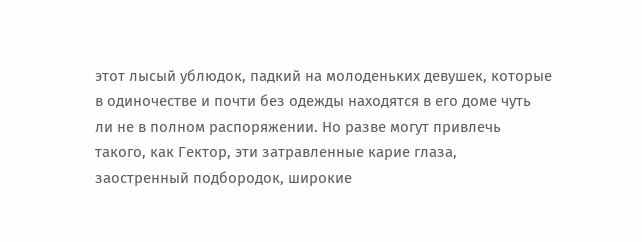этот лысый ублюдок, падкий на молоденьких девушек, которые в одиночестве и почти без одежды находятся в его доме чуть ли не в полном распоряжении. Но разве могут привлечь такого, как Гектор, эти затравленные карие глаза, заостренный подбородок, широкие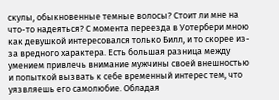скулы, обыкновенные темные волосы? Стоит ли мне на что-то надеяться? С момента переезда в Уотербери мною как девушкой интересовался только Билл, и то скорее из-за вредного характера. Есть большая разница между умением привлечь внимание мужчины своей внешностью и попыткой вызвать к себе временный интерес тем, что уязвляешь его самолюбие. Обладая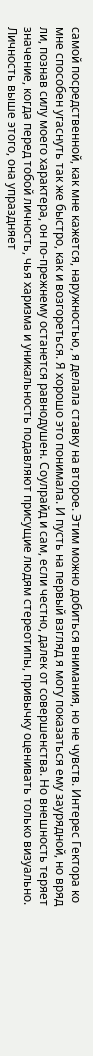самой посредственной, как мне кажется, наружностью, я делала ставку на второе. Этим можно добиться внимания, но не чувств. Интерес Гектора ко мне способен угаснуть так же быстро, как и возгореться. Я хорошо это понимала. И пусть на первый взгляд я могу показаться ему заурядной, но вряд ли, познав силу моего характера, он по-прежнему останется равнодушен. Соулрайд и сам, если честно, далек от совершенства. Но внешность теряет значение, когда перед тобой личность, чья харизма и уникальность подавляют присущие людям стереотипы, привычку оценивать только визуально. Личность выше этого, она упраздняет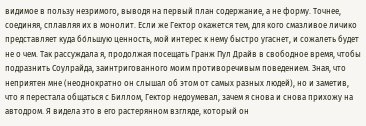видимое в пользу незримого, выводя на первый план содержание, а не форму. Точнее, соединяя, сплавляя их в монолит. Если же Гектор окажется тем, для кого смазливое личико представляет куда бо́льшую ценность, мой интерес к нему быстро угаснет, и сожалеть будет не о чем. Так рассуждала я, продолжая посещать Гранж Пул Драйв в свободное время, чтобы подразнить Соулрайда, заинтригованного моим противоречивым поведением. Зная, что неприятен мне (неоднократно он слышал об этом от самых разных людей), но и заметив, что я перестала общаться с Биллом, Гектор недоумевал, зачем я снова и снова прихожу на автодром. Я видела это в его растерянном взгляде, который он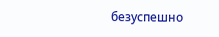безуспешно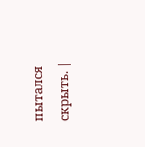пытался скрыть. |